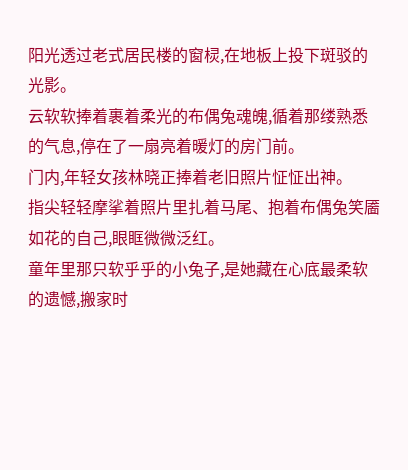阳光透过老式居民楼的窗棂,在地板上投下斑驳的光影。
云软软捧着裹着柔光的布偶兔魂魄,循着那缕熟悉的气息,停在了一扇亮着暖灯的房门前。
门内,年轻女孩林晓正捧着老旧照片怔怔出神。
指尖轻轻摩挲着照片里扎着马尾、抱着布偶兔笑靥如花的自己,眼眶微微泛红。
童年里那只软乎乎的小兔子,是她藏在心底最柔软的遗憾,搬家时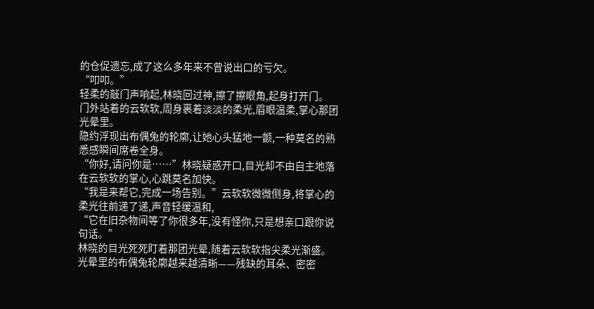的仓促遗忘,成了这么多年来不曾说出口的亏欠。
“叩叩。”
轻柔的敲门声响起,林晓回过神,擦了擦眼角,起身打开门。
门外站着的云软软,周身裹着淡淡的柔光,眉眼温柔,掌心那团光晕里。
隐约浮现出布偶兔的轮廓,让她心头猛地一颤,一种莫名的熟悉感瞬间席卷全身。
“你好,请问你是……”林晓疑惑开口,目光却不由自主地落在云软软的掌心,心跳莫名加快。
“我是来帮它,完成一场告别。”云软软微微侧身,将掌心的柔光往前递了递,声音轻缓温和,
“它在旧杂物间等了你很多年,没有怪你,只是想亲口跟你说句话。”
林晓的目光死死盯着那团光晕,随着云软软指尖柔光渐盛。
光晕里的布偶兔轮廓越来越清晰——残缺的耳朵、密密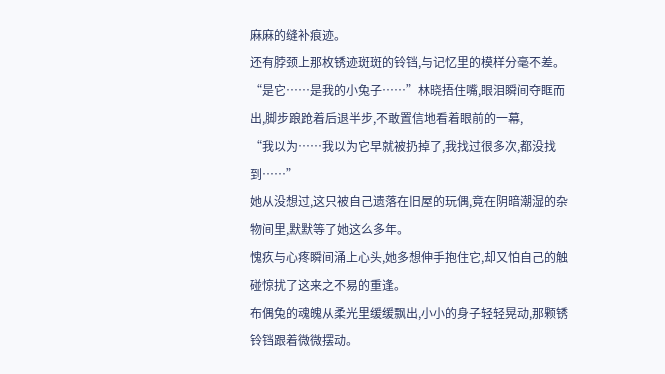麻麻的缝补痕迹。
还有脖颈上那枚锈迹斑斑的铃铛,与记忆里的模样分毫不差。
“是它……是我的小兔子……”林晓捂住嘴,眼泪瞬间夺眶而出,脚步踉跄着后退半步,不敢置信地看着眼前的一幕,
“我以为……我以为它早就被扔掉了,我找过很多次,都没找到……”
她从没想过,这只被自己遗落在旧屋的玩偶,竟在阴暗潮湿的杂物间里,默默等了她这么多年。
愧疚与心疼瞬间涌上心头,她多想伸手抱住它,却又怕自己的触碰惊扰了这来之不易的重逢。
布偶兔的魂魄从柔光里缓缓飘出,小小的身子轻轻晃动,那颗锈铃铛跟着微微摆动。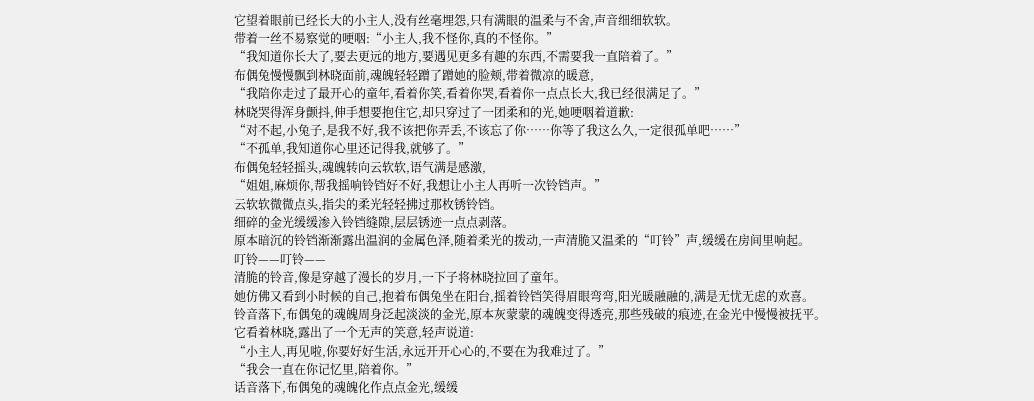它望着眼前已经长大的小主人,没有丝毫埋怨,只有满眼的温柔与不舍,声音细细软软。
带着一丝不易察觉的哽咽:“小主人,我不怪你,真的不怪你。”
“我知道你长大了,要去更远的地方,要遇见更多有趣的东西,不需要我一直陪着了。”
布偶兔慢慢飘到林晓面前,魂魄轻轻蹭了蹭她的脸颊,带着微凉的暖意,
“我陪你走过了最开心的童年,看着你笑,看着你哭,看着你一点点长大,我已经很满足了。”
林晓哭得浑身颤抖,伸手想要抱住它,却只穿过了一团柔和的光,她哽咽着道歉:
“对不起,小兔子,是我不好,我不该把你弄丢,不该忘了你……你等了我这么久,一定很孤单吧……”
“不孤单,我知道你心里还记得我,就够了。”
布偶兔轻轻摇头,魂魄转向云软软,语气满是感激,
“姐姐,麻烦你,帮我摇响铃铛好不好,我想让小主人再听一次铃铛声。”
云软软微微点头,指尖的柔光轻轻拂过那枚锈铃铛。
细碎的金光缓缓渗入铃铛缝隙,层层锈迹一点点剥落。
原本暗沉的铃铛渐渐露出温润的金属色泽,随着柔光的拨动,一声清脆又温柔的“叮铃”声,缓缓在房间里响起。
叮铃——叮铃——
清脆的铃音,像是穿越了漫长的岁月,一下子将林晓拉回了童年。
她仿佛又看到小时候的自己,抱着布偶兔坐在阳台,摇着铃铛笑得眉眼弯弯,阳光暖融融的,满是无忧无虑的欢喜。
铃音落下,布偶兔的魂魄周身泛起淡淡的金光,原本灰蒙蒙的魂魄变得透亮,那些残破的痕迹,在金光中慢慢被抚平。
它看着林晓,露出了一个无声的笑意,轻声说道:
“小主人,再见啦,你要好好生活,永远开开心心的,不要在为我难过了。”
“我会一直在你记忆里,陪着你。”
话音落下,布偶兔的魂魄化作点点金光,缓缓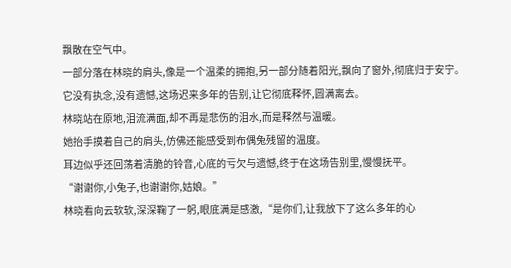飘散在空气中。
一部分落在林晓的肩头,像是一个温柔的拥抱,另一部分随着阳光,飘向了窗外,彻底归于安宁。
它没有执念,没有遗憾,这场迟来多年的告别,让它彻底释怀,圆满离去。
林晓站在原地,泪流满面,却不再是悲伤的泪水,而是释然与温暖。
她抬手摸着自己的肩头,仿佛还能感受到布偶兔残留的温度。
耳边似乎还回荡着清脆的铃音,心底的亏欠与遗憾,终于在这场告别里,慢慢抚平。
“谢谢你,小兔子,也谢谢你,姑娘。”
林晓看向云软软,深深鞠了一躬,眼底满是感激,“是你们,让我放下了这么多年的心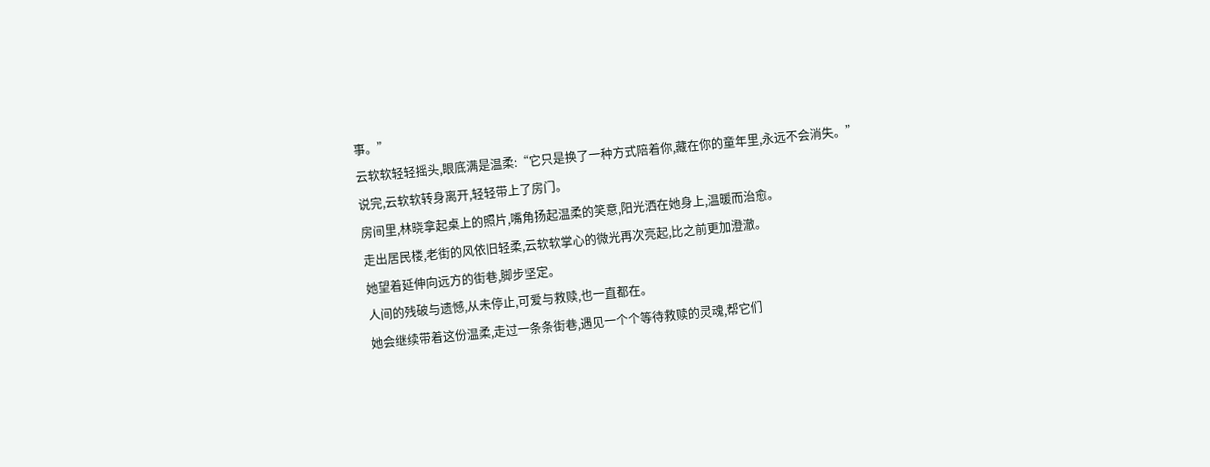事。”
云软软轻轻摇头,眼底满是温柔:“它只是换了一种方式陪着你,藏在你的童年里,永远不会消失。”
说完,云软软转身离开,轻轻带上了房门。
房间里,林晓拿起桌上的照片,嘴角扬起温柔的笑意,阳光洒在她身上,温暖而治愈。
走出居民楼,老街的风依旧轻柔,云软软掌心的微光再次亮起,比之前更加澄澈。
她望着延伸向远方的街巷,脚步坚定。
人间的残破与遗憾,从未停止,可爱与救赎,也一直都在。
她会继续带着这份温柔,走过一条条街巷,遇见一个个等待救赎的灵魂,帮它们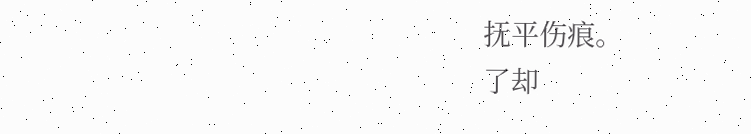抚平伤痕。
了却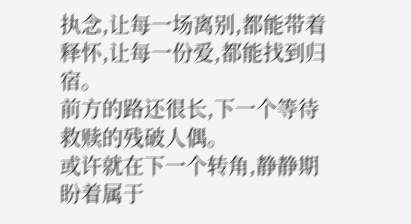执念,让每一场离别,都能带着释怀,让每一份爱,都能找到归宿。
前方的路还很长,下一个等待救赎的残破人偶。
或许就在下一个转角,静静期盼着属于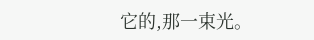它的,那一束光。